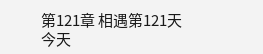第121章 相遇第121天
今天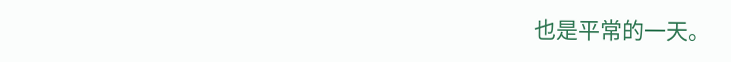也是平常的一天。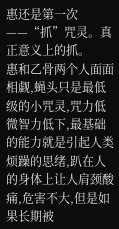惠还是第一次——“抓”咒灵。真正意义上的抓。
惠和乙骨两个人面面相觑,蝇头只是最低级的小咒灵,咒力低微智力低下,最基础的能力就是引起人类烦躁的思绪,趴在人的身体上让人肩颈酸痛,危害不大,但是如果长期被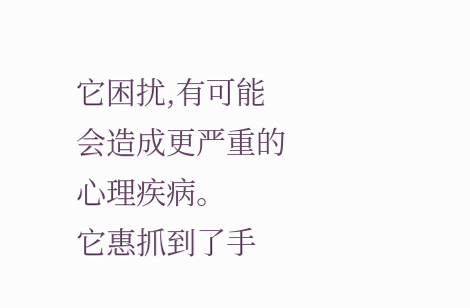它困扰,有可能会造成更严重的心理疾病。
它惠抓到了手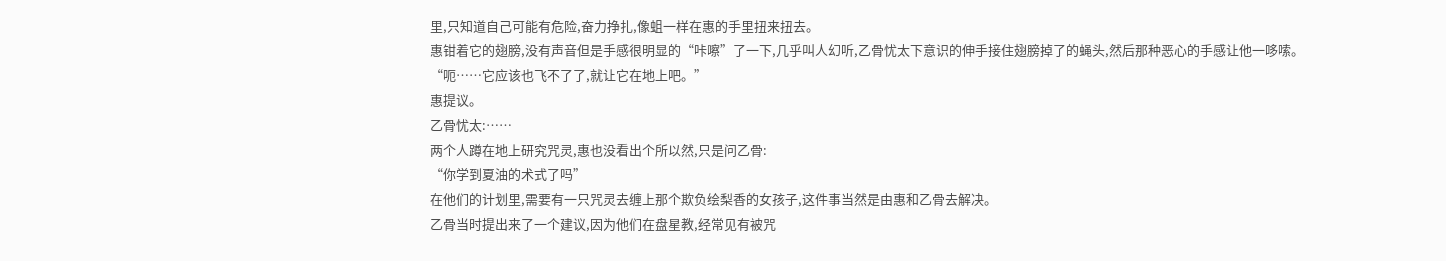里,只知道自己可能有危险,奋力挣扎,像蛆一样在惠的手里扭来扭去。
惠钳着它的翅膀,没有声音但是手感很明显的“咔嚓”了一下,几乎叫人幻听,乙骨忧太下意识的伸手接住翅膀掉了的蝇头,然后那种恶心的手感让他一哆嗦。
“呃……它应该也飞不了了,就让它在地上吧。”
惠提议。
乙骨忧太:……
两个人蹲在地上研究咒灵,惠也没看出个所以然,只是问乙骨:
“你学到夏油的术式了吗”
在他们的计划里,需要有一只咒灵去缠上那个欺负绘梨香的女孩子,这件事当然是由惠和乙骨去解决。
乙骨当时提出来了一个建议,因为他们在盘星教,经常见有被咒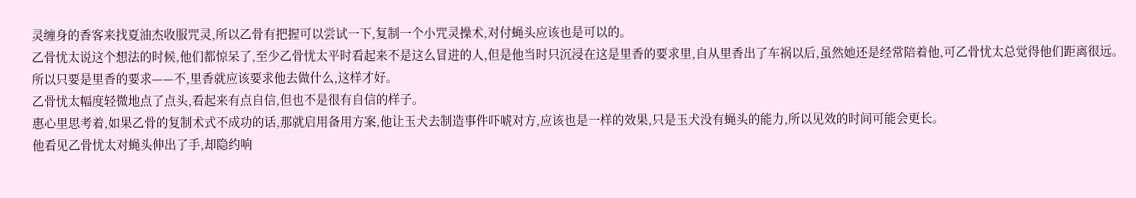灵缠身的香客来找夏油杰收服咒灵,所以乙骨有把握可以尝试一下,复制一个小咒灵操术,对付蝇头应该也是可以的。
乙骨忧太说这个想法的时候,他们都惊呆了,至少乙骨忧太平时看起来不是这么冒进的人,但是他当时只沉浸在这是里香的要求里,自从里香出了车祸以后,虽然她还是经常陪着他,可乙骨忧太总觉得他们距离很远。
所以只要是里香的要求——不,里香就应该要求他去做什么,这样才好。
乙骨忧太幅度轻微地点了点头,看起来有点自信,但也不是很有自信的样子。
惠心里思考着,如果乙骨的复制术式不成功的话,那就启用备用方案,他让玉犬去制造事件吓唬对方,应该也是一样的效果,只是玉犬没有蝇头的能力,所以见效的时间可能会更长。
他看见乙骨忧太对蝇头伸出了手,却隐约响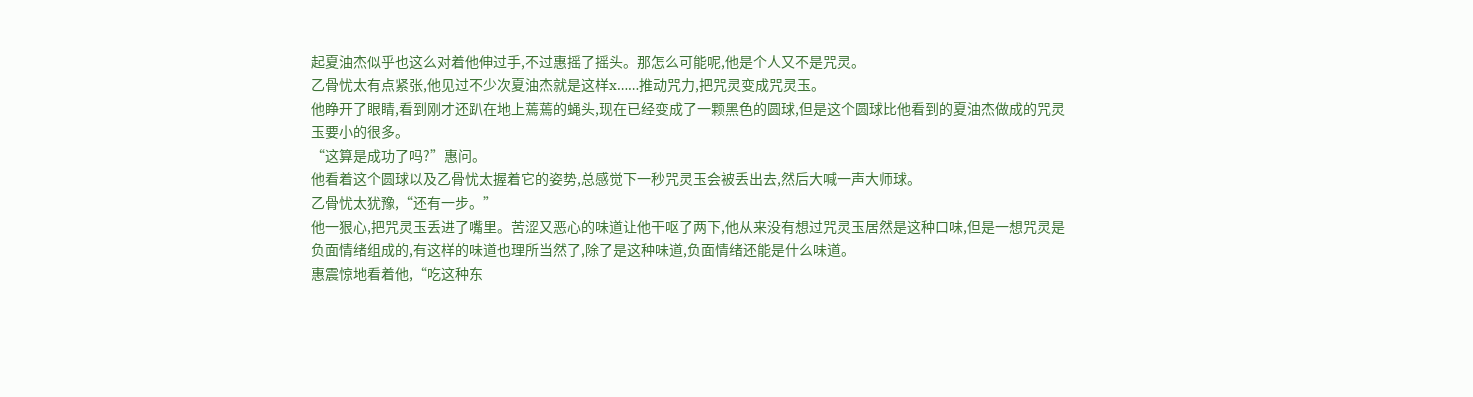起夏油杰似乎也这么对着他伸过手,不过惠摇了摇头。那怎么可能呢,他是个人又不是咒灵。
乙骨忧太有点紧张,他见过不少次夏油杰就是这样x……推动咒力,把咒灵变成咒灵玉。
他睁开了眼睛,看到刚才还趴在地上蔫蔫的蝇头,现在已经变成了一颗黑色的圆球,但是这个圆球比他看到的夏油杰做成的咒灵玉要小的很多。
“这算是成功了吗?”惠问。
他看着这个圆球以及乙骨忧太握着它的姿势,总感觉下一秒咒灵玉会被丢出去,然后大喊一声大师球。
乙骨忧太犹豫,“还有一步。”
他一狠心,把咒灵玉丢进了嘴里。苦涩又恶心的味道让他干呕了两下,他从来没有想过咒灵玉居然是这种口味,但是一想咒灵是负面情绪组成的,有这样的味道也理所当然了,除了是这种味道,负面情绪还能是什么味道。
惠震惊地看着他,“吃这种东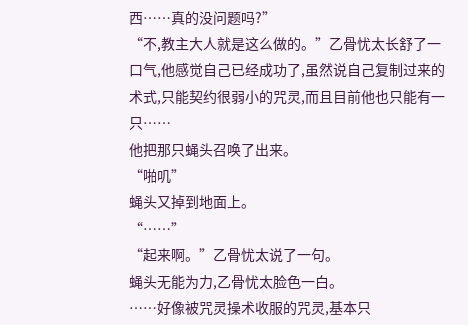西……真的没问题吗?”
“不,教主大人就是这么做的。”乙骨忧太长舒了一口气,他感觉自己已经成功了,虽然说自己复制过来的术式,只能契约很弱小的咒灵,而且目前他也只能有一只……
他把那只蝇头召唤了出来。
“啪叽”
蝇头又掉到地面上。
“……”
“起来啊。”乙骨忧太说了一句。
蝇头无能为力,乙骨忧太脸色一白。
……好像被咒灵操术收服的咒灵,基本只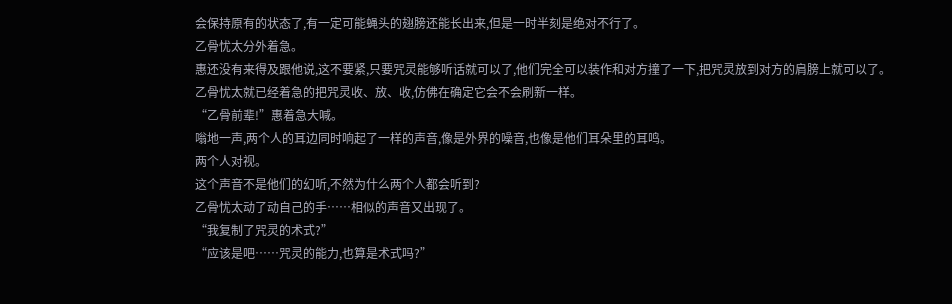会保持原有的状态了,有一定可能蝇头的翅膀还能长出来,但是一时半刻是绝对不行了。
乙骨忧太分外着急。
惠还没有来得及跟他说,这不要紧,只要咒灵能够听话就可以了,他们完全可以装作和对方撞了一下,把咒灵放到对方的肩膀上就可以了。
乙骨忧太就已经着急的把咒灵收、放、收,仿佛在确定它会不会刷新一样。
“乙骨前辈!”惠着急大喊。
嗡地一声,两个人的耳边同时响起了一样的声音,像是外界的噪音,也像是他们耳朵里的耳鸣。
两个人对视。
这个声音不是他们的幻听,不然为什么两个人都会听到?
乙骨忧太动了动自己的手……相似的声音又出现了。
“我复制了咒灵的术式?”
“应该是吧……咒灵的能力,也算是术式吗?”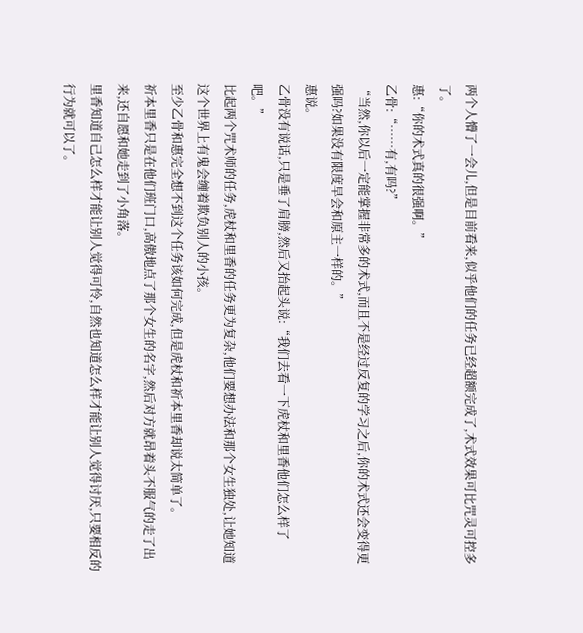两个人懵了一会儿,但是目前看来,似乎他们的任务已经超额完成了,术式效果可比咒灵可控多了。
惠:“你的术式真的很强啊。”
乙骨:“……有,有吗?”
“当然,你以后一定能掌握非常多的术式,而且不是经过反复的学习之后,你的术式还会变得更强吗?如果没有限度早会和原主一样的。”
惠说。
乙骨没有说话,只是垂了肩膀,然后又抬起头说:“我们去看一下虎杖和里香他们怎么样了吧。”
比起两个咒术师的任务,虎杖和里香的任务更为复杂,他们要想办法和那个女生独处,让她知道这个世界上有鬼会缠着欺负别人的小孩。
至少乙骨和惠完全想不到这个任务该如何完成,但是虎杖和祈本里香却说太简单了。
祈本里香只是在他们班门口,高傲地点了那个女生的名字,然后对方就昂着头不服气的走了出来,还自愿和她走到了小角落。
里香知道自己怎么样才能让别人觉得可怜,自然也知道怎么样才能让别人觉得讨厌,只要相反的行为就可以了。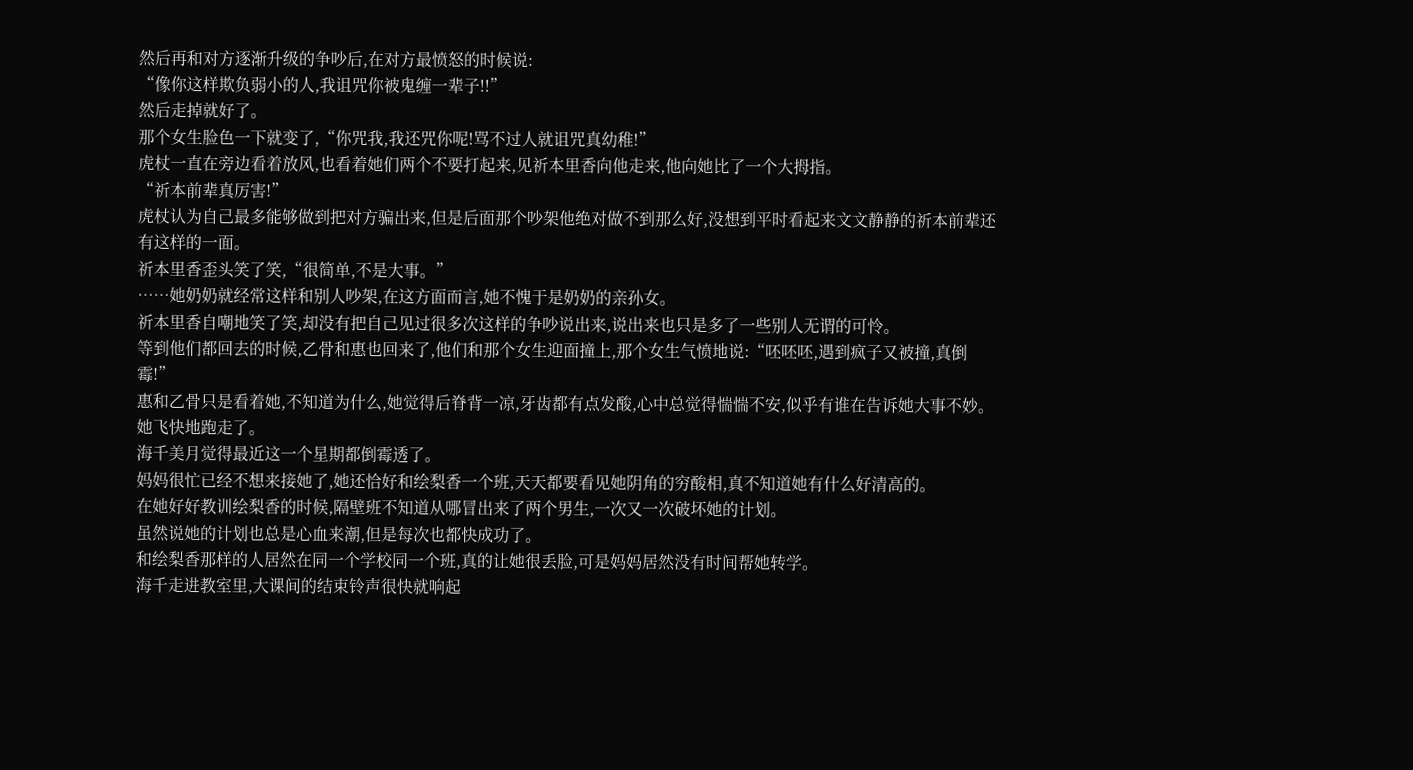然后再和对方逐渐升级的争吵后,在对方最愤怒的时候说:
“像你这样欺负弱小的人,我诅咒你被鬼缠一辈子!!”
然后走掉就好了。
那个女生脸色一下就变了,“你咒我,我还咒你呢!骂不过人就诅咒真幼稚!”
虎杖一直在旁边看着放风,也看着她们两个不要打起来,见祈本里香向他走来,他向她比了一个大拇指。
“祈本前辈真厉害!”
虎杖认为自己最多能够做到把对方骗出来,但是后面那个吵架他绝对做不到那么好,没想到平时看起来文文静静的祈本前辈还有这样的一面。
祈本里香歪头笑了笑,“很简单,不是大事。”
……她奶奶就经常这样和别人吵架,在这方面而言,她不愧于是奶奶的亲孙女。
祈本里香自嘲地笑了笑,却没有把自己见过很多次这样的争吵说出来,说出来也只是多了一些别人无谓的可怜。
等到他们都回去的时候,乙骨和惠也回来了,他们和那个女生迎面撞上,那个女生气愤地说:“呸呸呸,遇到疯子又被撞,真倒霉!”
惠和乙骨只是看着她,不知道为什么,她觉得后脊背一凉,牙齿都有点发酸,心中总觉得惴惴不安,似乎有谁在告诉她大事不妙。
她飞快地跑走了。
海千美月觉得最近这一个星期都倒霉透了。
妈妈很忙已经不想来接她了,她还恰好和绘梨香一个班,天天都要看见她阴角的穷酸相,真不知道她有什么好清高的。
在她好好教训绘梨香的时候,隔壁班不知道从哪冒出来了两个男生,一次又一次破坏她的计划。
虽然说她的计划也总是心血来潮,但是每次也都快成功了。
和绘梨香那样的人居然在同一个学校同一个班,真的让她很丢脸,可是妈妈居然没有时间帮她转学。
海千走进教室里,大课间的结束铃声很快就响起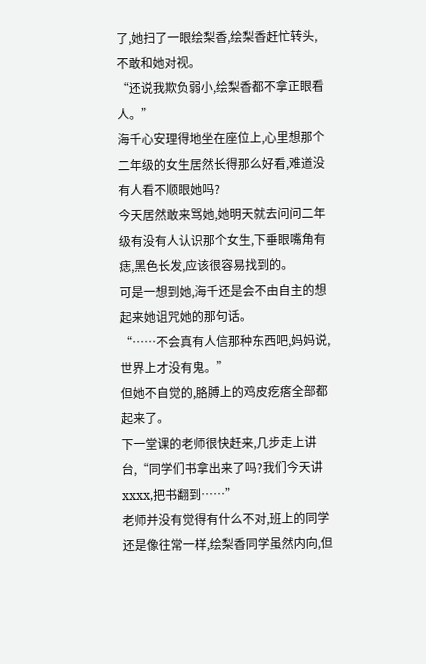了,她扫了一眼绘梨香,绘梨香赶忙转头,不敢和她对视。
“还说我欺负弱小,绘梨香都不拿正眼看人。”
海千心安理得地坐在座位上,心里想那个二年级的女生居然长得那么好看,难道没有人看不顺眼她吗?
今天居然敢来骂她,她明天就去问问二年级有没有人认识那个女生,下垂眼嘴角有痣,黑色长发,应该很容易找到的。
可是一想到她,海千还是会不由自主的想起来她诅咒她的那句话。
“……不会真有人信那种东西吧,妈妈说,世界上才没有鬼。”
但她不自觉的,胳膊上的鸡皮疙瘩全部都起来了。
下一堂课的老师很快赶来,几步走上讲台,“同学们书拿出来了吗?我们今天讲xxxx,把书翻到……”
老师并没有觉得有什么不对,班上的同学还是像往常一样,绘梨香同学虽然内向,但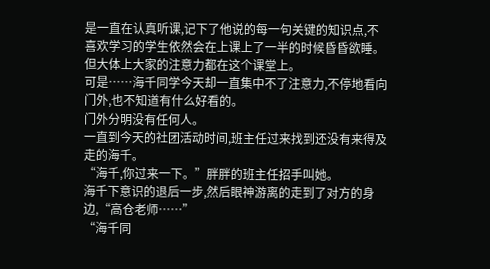是一直在认真听课,记下了他说的每一句关键的知识点,不喜欢学习的学生依然会在上课上了一半的时候昏昏欲睡。
但大体上大家的注意力都在这个课堂上。
可是……海千同学今天却一直集中不了注意力,不停地看向门外,也不知道有什么好看的。
门外分明没有任何人。
一直到今天的社团活动时间,班主任过来找到还没有来得及走的海千。
“海千,你过来一下。”胖胖的班主任招手叫她。
海千下意识的退后一步,然后眼神游离的走到了对方的身边,“高仓老师……”
“海千同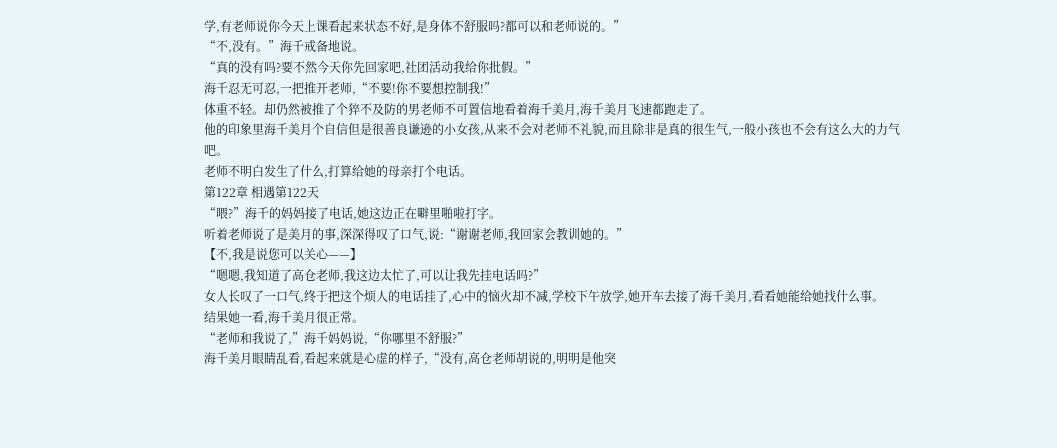学,有老师说你今天上课看起来状态不好,是身体不舒服吗?都可以和老师说的。”
“不,没有。”海千戒备地说。
“真的没有吗?要不然今天你先回家吧,社团活动我给你批假。”
海千忍无可忍,一把推开老师,“不要!你不要想控制我!”
体重不轻。却仍然被推了个猝不及防的男老师不可置信地看着海千美月,海千美月飞速都跑走了。
他的印象里海千美月个自信但是很善良谦逊的小女孩,从来不会对老师不礼貌,而且除非是真的很生气,一般小孩也不会有这么大的力气吧。
老师不明白发生了什么,打算给她的母亲打个电话。
第122章 相遇第122天
“喂?”海千的妈妈接了电话,她这边正在噼里啪啦打字。
听着老师说了是美月的事,深深得叹了口气,说:“谢谢老师,我回家会教训她的。”
【不,我是说您可以关心——】
“嗯嗯,我知道了高仓老师,我这边太忙了,可以让我先挂电话吗?”
女人长叹了一口气,终于把这个烦人的电话挂了,心中的恼火却不减,学校下午放学,她开车去接了海千美月,看看她能给她找什么事。
结果她一看,海千美月很正常。
“老师和我说了,”海千妈妈说,“你哪里不舒服?”
海千美月眼睛乱看,看起来就是心虚的样子,“没有,高仓老师胡说的,明明是他突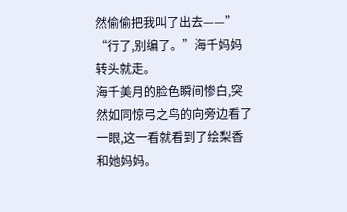然偷偷把我叫了出去——”
“行了,别编了。”海千妈妈转头就走。
海千美月的脸色瞬间惨白,突然如同惊弓之鸟的向旁边看了一眼,这一看就看到了绘梨香和她妈妈。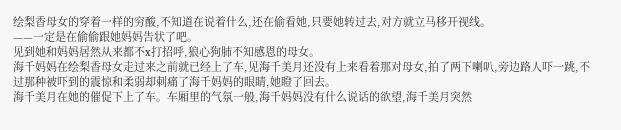绘梨香母女的穿着一样的穷酸,不知道在说着什么,还在偷看她,只要她转过去,对方就立马移开视线。
——一定是在偷偷跟她妈妈告状了吧。
见到她和妈妈居然从来都不x打招呼,狼心狗肺不知感恩的母女。
海千妈妈在绘梨香母女走过来之前就已经上了车,见海千美月还没有上来看着那对母女,拍了两下喇叭,旁边路人吓一跳,不过那种被吓到的震惊和柔弱却刺痛了海千妈妈的眼睛,她瞪了回去。
海千美月在她的催促下上了车。车厢里的气氛一般,海千妈妈没有什么说话的欲望,海千美月突然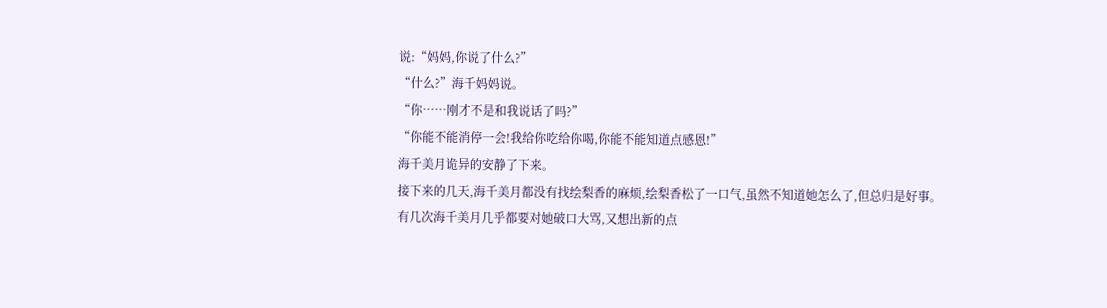说:“妈妈,你说了什么?”
“什么?”海千妈妈说。
“你……刚才不是和我说话了吗?”
“你能不能消停一会!我给你吃给你喝,你能不能知道点感恩!”
海千美月诡异的安静了下来。
接下来的几天,海千美月都没有找绘梨香的麻烦,绘梨香松了一口气,虽然不知道她怎么了,但总归是好事。
有几次海千美月几乎都要对她破口大骂,又想出新的点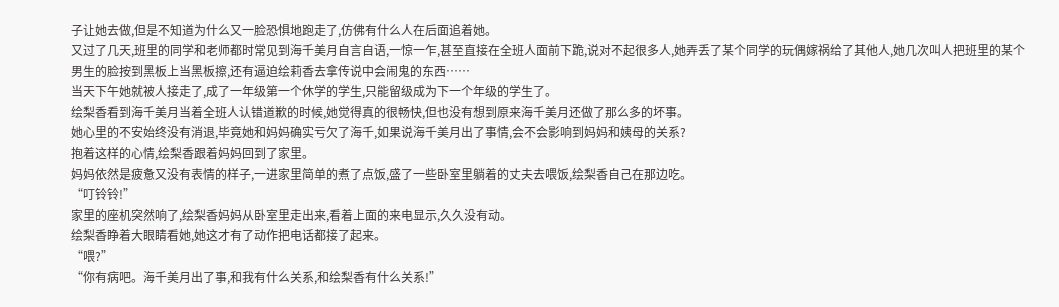子让她去做,但是不知道为什么又一脸恐惧地跑走了,仿佛有什么人在后面追着她。
又过了几天,班里的同学和老师都时常见到海千美月自言自语,一惊一乍,甚至直接在全班人面前下跪,说对不起很多人,她弄丢了某个同学的玩偶嫁祸给了其他人,她几次叫人把班里的某个男生的脸按到黑板上当黑板擦,还有逼迫绘莉香去拿传说中会闹鬼的东西……
当天下午她就被人接走了,成了一年级第一个休学的学生,只能留级成为下一个年级的学生了。
绘梨香看到海千美月当着全班人认错道歉的时候,她觉得真的很畅快,但也没有想到原来海千美月还做了那么多的坏事。
她心里的不安始终没有消退,毕竟她和妈妈确实亏欠了海千,如果说海千美月出了事情,会不会影响到妈妈和姨母的关系?
抱着这样的心情,绘梨香跟着妈妈回到了家里。
妈妈依然是疲惫又没有表情的样子,一进家里简单的煮了点饭,盛了一些卧室里躺着的丈夫去喂饭,绘梨香自己在那边吃。
“叮铃铃!”
家里的座机突然响了,绘梨香妈妈从卧室里走出来,看着上面的来电显示,久久没有动。
绘梨香睁着大眼睛看她,她这才有了动作把电话都接了起来。
“喂?”
“你有病吧。海千美月出了事,和我有什么关系,和绘梨香有什么关系!”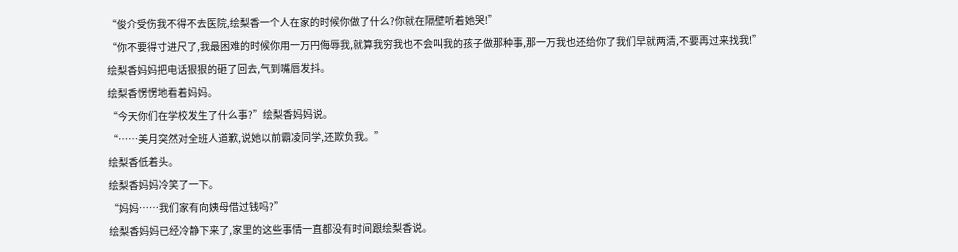“俊介受伤我不得不去医院,绘梨香一个人在家的时候你做了什么?你就在隔壁听着她哭!”
“你不要得寸进尺了,我最困难的时候你用一万円侮辱我,就算我穷我也不会叫我的孩子做那种事,那一万我也还给你了我们早就两清,不要再过来找我!”
绘梨香妈妈把电话狠狠的砸了回去,气到嘴唇发抖。
绘梨香愣愣地看着妈妈。
“今天你们在学校发生了什么事?”绘梨香妈妈说。
“……美月突然对全班人道歉,说她以前霸凌同学,还欺负我。”
绘梨香低着头。
绘梨香妈妈冷笑了一下。
“妈妈……我们家有向姨母借过钱吗?”
绘梨香妈妈已经冷静下来了,家里的这些事情一直都没有时间跟绘梨香说。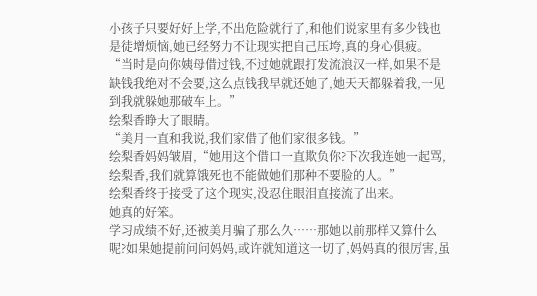小孩子只要好好上学,不出危险就行了,和他们说家里有多少钱也是徒增烦恼,她已经努力不让现实把自己压垮,真的身心俱疲。
“当时是向你姨母借过钱,不过她就跟打发流浪汉一样,如果不是缺钱我绝对不会要,这么点钱我早就还她了,她天天都躲着我,一见到我就躲她那破车上。”
绘梨香睁大了眼睛。
“美月一直和我说,我们家借了他们家很多钱。”
绘梨香妈妈皱眉,“她用这个借口一直欺负你?下次我连她一起骂,绘梨香,我们就算饿死也不能做她们那种不要脸的人。”
绘梨香终于接受了这个现实,没忍住眼泪直接流了出来。
她真的好笨。
学习成绩不好,还被美月骗了那么久……那她以前那样又算什么呢?如果她提前问问妈妈,或许就知道这一切了,妈妈真的很厉害,虽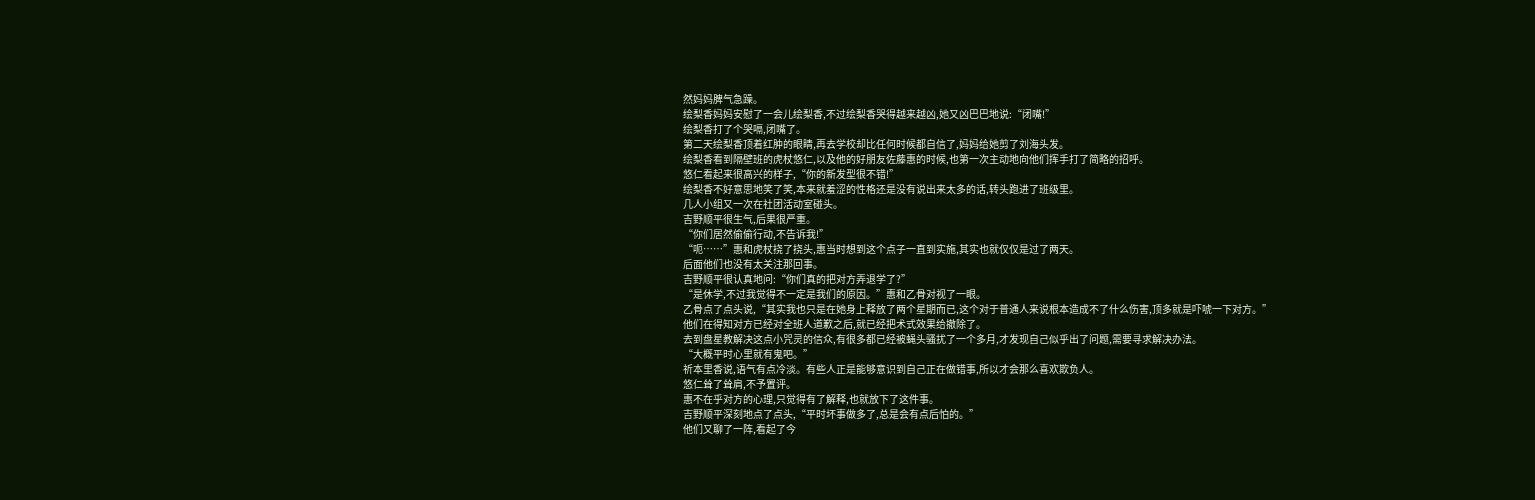然妈妈脾气急躁。
绘梨香妈妈安慰了一会儿绘梨香,不过绘梨香哭得越来越凶,她又凶巴巴地说:“闭嘴!”
绘梨香打了个哭嗝,闭嘴了。
第二天绘梨香顶着红肿的眼睛,再去学校却比任何时候都自信了,妈妈给她剪了刘海头发。
绘梨香看到隔壁班的虎杖悠仁,以及他的好朋友佐藤惠的时候,也第一次主动地向他们挥手打了简略的招呼。
悠仁看起来很高兴的样子,“你的新发型很不错!”
绘梨香不好意思地笑了笑,本来就羞涩的性格还是没有说出来太多的话,转头跑进了班级里。
几人小组又一次在社团活动室碰头。
吉野顺平很生气,后果很严重。
“你们居然偷偷行动,不告诉我!”
“呃……”惠和虎杖挠了挠头,惠当时想到这个点子一直到实施,其实也就仅仅是过了两天。
后面他们也没有太关注那回事。
吉野顺平很认真地问:“你们真的把对方弄退学了?”
“是休学,不过我觉得不一定是我们的原因。”惠和乙骨对视了一眼。
乙骨点了点头说,“其实我也只是在她身上释放了两个星期而已,这个对于普通人来说根本造成不了什么伤害,顶多就是吓唬一下对方。”
他们在得知对方已经对全班人道歉之后,就已经把术式效果给撤除了。
去到盘星教解决这点小咒灵的信众,有很多都已经被蝇头骚扰了一个多月,才发现自己似乎出了问题,需要寻求解决办法。
“大概平时心里就有鬼吧。”
祈本里香说,语气有点冷淡。有些人正是能够意识到自己正在做错事,所以才会那么喜欢欺负人。
悠仁耸了耸肩,不予置评。
惠不在乎对方的心理,只觉得有了解释,也就放下了这件事。
吉野顺平深刻地点了点头,“平时坏事做多了,总是会有点后怕的。”
他们又聊了一阵,看起了今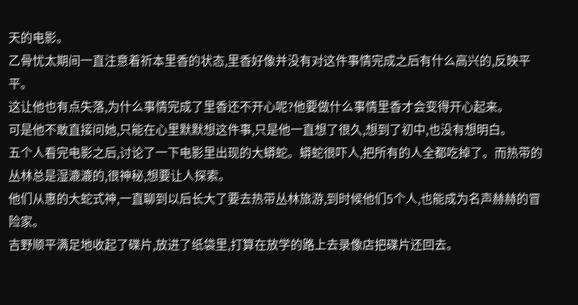天的电影。
乙骨忧太期间一直注意着祈本里香的状态,里香好像并没有对这件事情完成之后有什么高兴的,反映平平。
这让他也有点失落,为什么事情完成了里香还不开心呢?他要做什么事情里香才会变得开心起来。
可是他不敢直接问她,只能在心里默默想这件事,只是他一直想了很久,想到了初中,也没有想明白。
五个人看完电影之后,讨论了一下电影里出现的大蟒蛇。蟒蛇很吓人,把所有的人全都吃掉了。而热带的丛林总是湿漉漉的,很神秘,想要让人探索。
他们从惠的大蛇式神,一直聊到以后长大了要去热带丛林旅游,到时候他们5个人,也能成为名声赫赫的冒险家。
吉野顺平满足地收起了碟片,放进了纸袋里,打算在放学的路上去录像店把碟片还回去。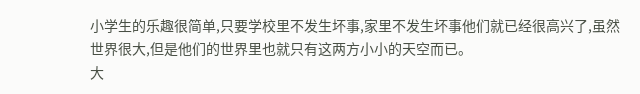小学生的乐趣很简单,只要学校里不发生坏事,家里不发生坏事他们就已经很高兴了,虽然世界很大,但是他们的世界里也就只有这两方小小的天空而已。
大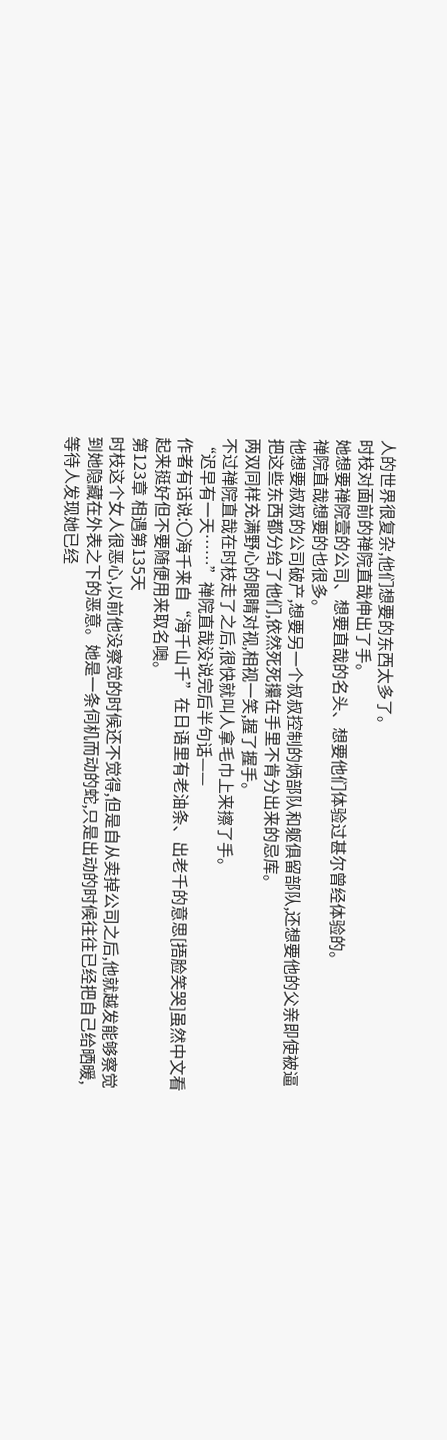人的世界很复杂,他们想要的东西太多了。
时枝对面前的禅院直哉伸出了手。
她想要禅院壹的公司、想要直哉的名头、想要他们体验过甚尔曾经体验的。
禅院直哉想要的也很多。
他想要叔叔的公司破产,想要另一个叔叔控制的炳部队和躯俱留部队,还想要他的父亲即使被逼把这些东西都分给了他们,依然死死攥在手里不肯分出来的忌库。
两双同样充满野心的眼睛对视,相视一笑,握了握手。
不过禅院直哉在时枝走了之后,很快就叫人拿毛巾上来擦了手。
“迟早有一天……”禅院直哉没说完后半句话——
作者有话说:〇海千来自“海千山千”在日语里有老油条、出老千的意思[捂脸笑哭]虽然中文看起来挺好但不要随便用来取名噢。
第123章 相遇第135天
时枝这个女人很恶心,以前他没察觉的时候还不觉得,但是自从卖掉公司之后,他就越发能够察觉到她隐藏在外表之下的恶意。她是一条伺机而动的蛇,只是出动的时候往往已经把自己给晒暖,等待人发现她已经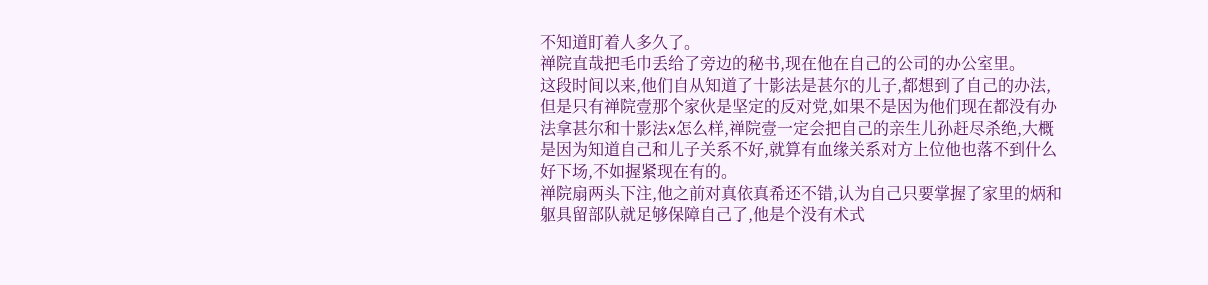不知道盯着人多久了。
禅院直哉把毛巾丢给了旁边的秘书,现在他在自己的公司的办公室里。
这段时间以来,他们自从知道了十影法是甚尔的儿子,都想到了自己的办法,但是只有禅院壹那个家伙是坚定的反对党,如果不是因为他们现在都没有办法拿甚尔和十影法x怎么样,禅院壹一定会把自己的亲生儿孙赶尽杀绝,大概是因为知道自己和儿子关系不好,就算有血缘关系对方上位他也落不到什么好下场,不如握紧现在有的。
禅院扇两头下注,他之前对真依真希还不错,认为自己只要掌握了家里的炳和躯具留部队就足够保障自己了,他是个没有术式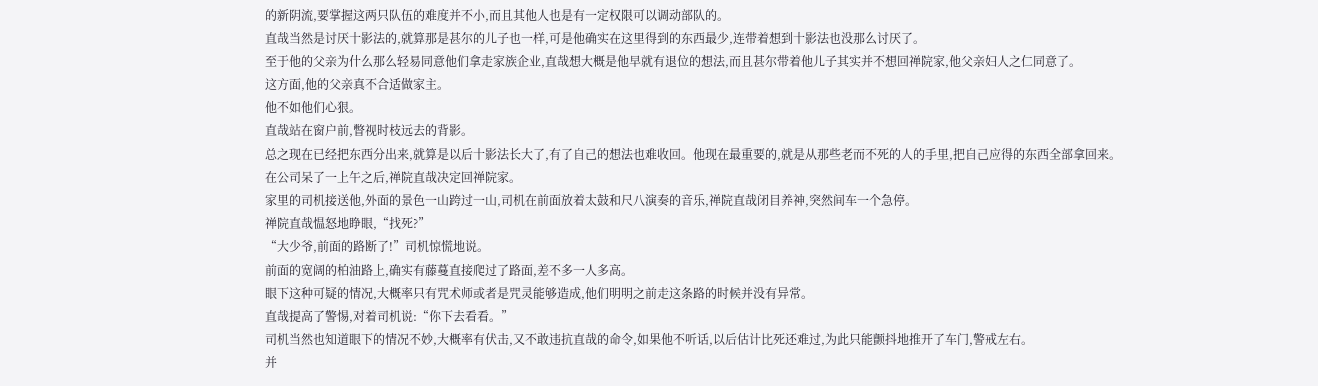的新阴流,要掌握这两只队伍的难度并不小,而且其他人也是有一定权限可以调动部队的。
直哉当然是讨厌十影法的,就算那是甚尔的儿子也一样,可是他确实在这里得到的东西最少,连带着想到十影法也没那么讨厌了。
至于他的父亲为什么那么轻易同意他们拿走家族企业,直哉想大概是他早就有退位的想法,而且甚尔带着他儿子其实并不想回禅院家,他父亲妇人之仁同意了。
这方面,他的父亲真不合适做家主。
他不如他们心狠。
直哉站在窗户前,瞥视时枝远去的背影。
总之现在已经把东西分出来,就算是以后十影法长大了,有了自己的想法也难收回。他现在最重要的,就是从那些老而不死的人的手里,把自己应得的东西全部拿回来。
在公司呆了一上午之后,禅院直哉决定回禅院家。
家里的司机接送他,外面的景色一山跨过一山,司机在前面放着太鼓和尺八演奏的音乐,禅院直哉闭目养神,突然间车一个急停。
禅院直哉愠怒地睁眼,“找死?”
“大少爷,前面的路断了!”司机惊慌地说。
前面的宽阔的柏油路上,确实有藤蔓直接爬过了路面,差不多一人多高。
眼下这种可疑的情况,大概率只有咒术师或者是咒灵能够造成,他们明明之前走这条路的时候并没有异常。
直哉提高了警惕,对着司机说:“你下去看看。”
司机当然也知道眼下的情况不妙,大概率有伏击,又不敢违抗直哉的命令,如果他不听话,以后估计比死还难过,为此只能颤抖地推开了车门,警戒左右。
并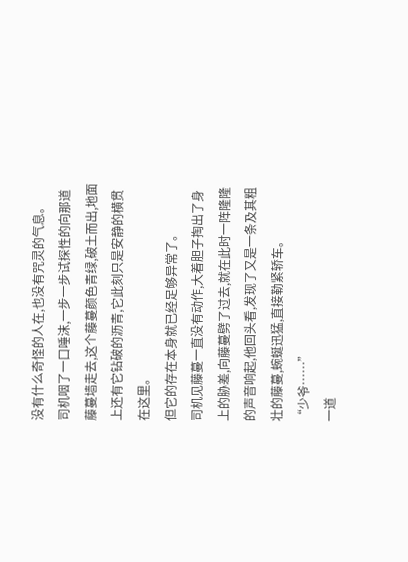没有什么奇怪的人在,也没有咒灵的气息。
司机咽了一口唾沫,一步一步试探性的向那道藤蔓墙走去,这个藤蔓颜色青绿,破土而出,地面上还有它钻破的沥青,它此刻只是安静的横贯在这里。
但它的存在本身就已经足够异常了。
司机见藤蔓一直没有动作,大着胆子掏出了身上的胁差,向藤蔓劈了过去,就在此时一阵隆隆的声音响起,他回头看,发现了又是一条及其粗壮的藤蔓,蜿蜒迅猛,直接勒紧轿车。
“少爷……”
一道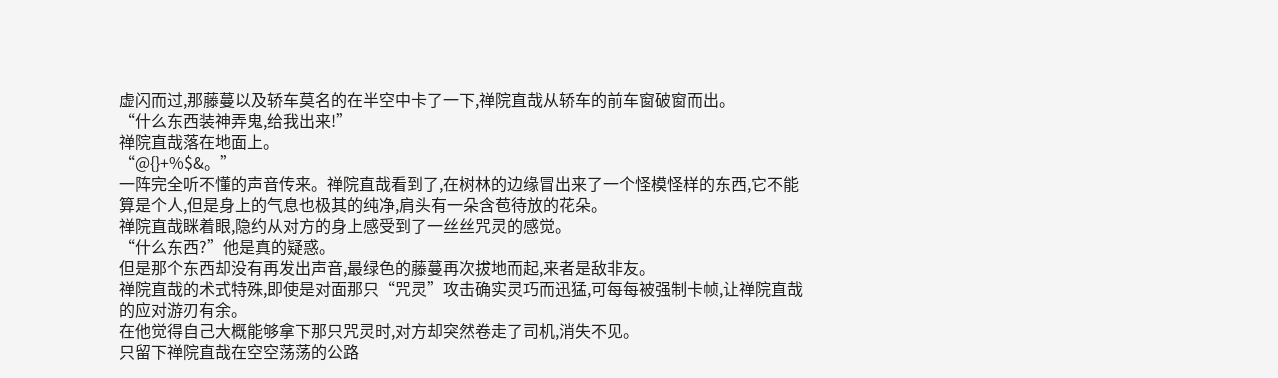虚闪而过,那藤蔓以及轿车莫名的在半空中卡了一下,禅院直哉从轿车的前车窗破窗而出。
“什么东西装神弄鬼,给我出来!”
禅院直哉落在地面上。
“@{}+%$&。”
一阵完全听不懂的声音传来。禅院直哉看到了,在树林的边缘冒出来了一个怪模怪样的东西,它不能算是个人,但是身上的气息也极其的纯净,肩头有一朵含苞待放的花朵。
禅院直哉眯着眼,隐约从对方的身上感受到了一丝丝咒灵的感觉。
“什么东西?”他是真的疑惑。
但是那个东西却没有再发出声音,最绿色的藤蔓再次拔地而起,来者是敌非友。
禅院直哉的术式特殊,即使是对面那只“咒灵”攻击确实灵巧而迅猛,可每每被强制卡帧,让禅院直哉的应对游刃有余。
在他觉得自己大概能够拿下那只咒灵时,对方却突然卷走了司机,消失不见。
只留下禅院直哉在空空荡荡的公路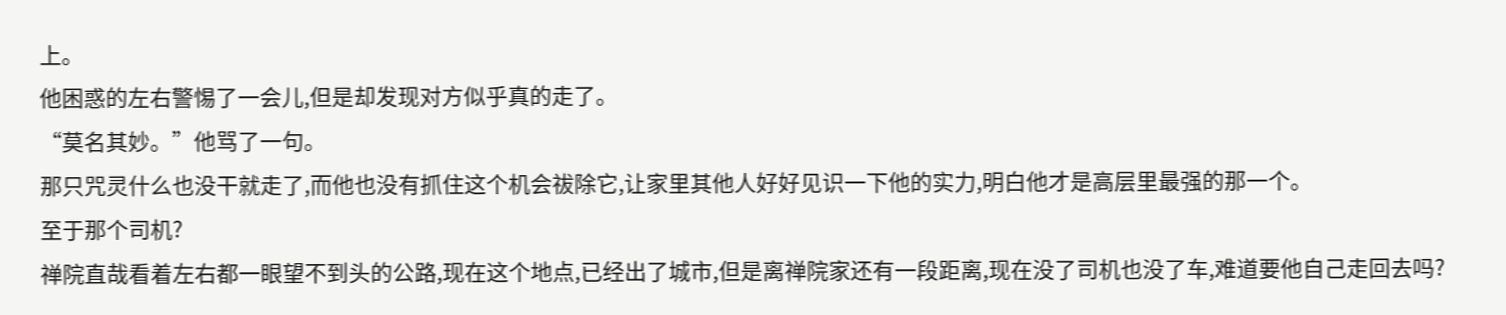上。
他困惑的左右警惕了一会儿,但是却发现对方似乎真的走了。
“莫名其妙。”他骂了一句。
那只咒灵什么也没干就走了,而他也没有抓住这个机会祓除它,让家里其他人好好见识一下他的实力,明白他才是高层里最强的那一个。
至于那个司机?
禅院直哉看着左右都一眼望不到头的公路,现在这个地点,已经出了城市,但是离禅院家还有一段距离,现在没了司机也没了车,难道要他自己走回去吗?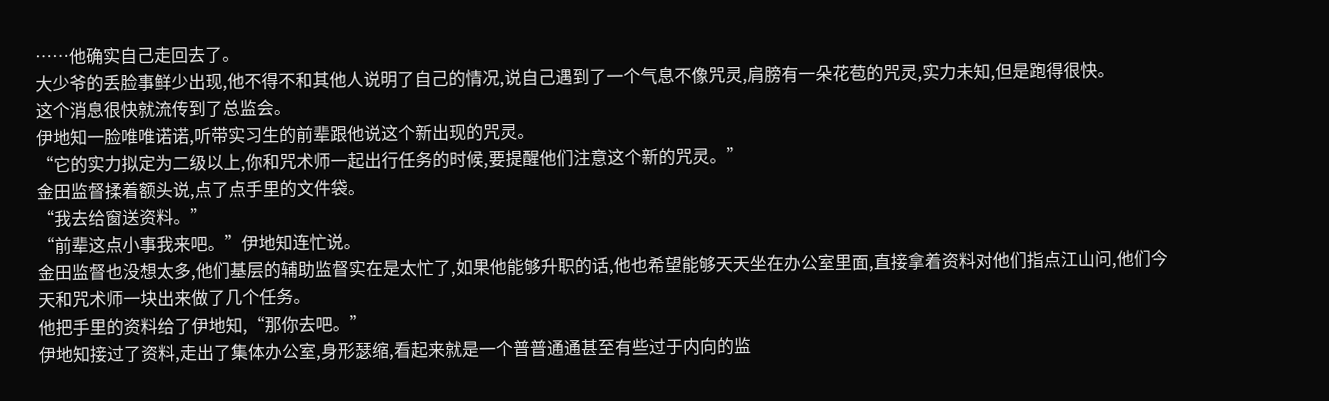……他确实自己走回去了。
大少爷的丢脸事鲜少出现,他不得不和其他人说明了自己的情况,说自己遇到了一个气息不像咒灵,肩膀有一朵花苞的咒灵,实力未知,但是跑得很快。
这个消息很快就流传到了总监会。
伊地知一脸唯唯诺诺,听带实习生的前辈跟他说这个新出现的咒灵。
“它的实力拟定为二级以上,你和咒术师一起出行任务的时候,要提醒他们注意这个新的咒灵。”
金田监督揉着额头说,点了点手里的文件袋。
“我去给窗送资料。”
“前辈这点小事我来吧。”伊地知连忙说。
金田监督也没想太多,他们基层的辅助监督实在是太忙了,如果他能够升职的话,他也希望能够天天坐在办公室里面,直接拿着资料对他们指点江山问,他们今天和咒术师一块出来做了几个任务。
他把手里的资料给了伊地知,“那你去吧。”
伊地知接过了资料,走出了集体办公室,身形瑟缩,看起来就是一个普普通通甚至有些过于内向的监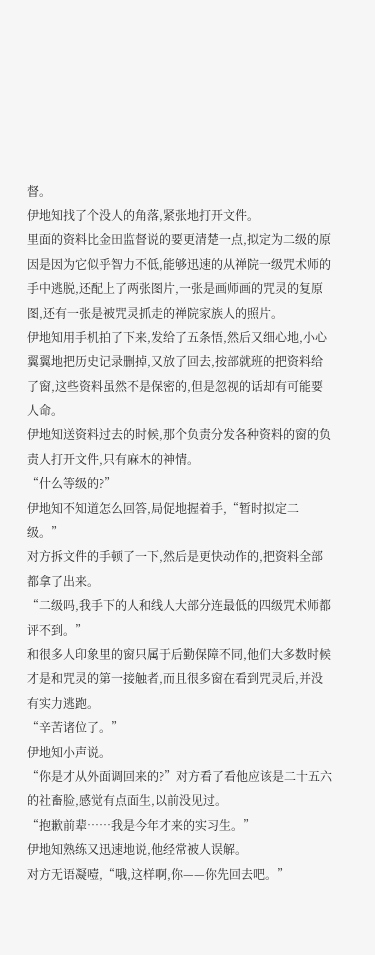督。
伊地知找了个没人的角落,紧张地打开文件。
里面的资料比金田监督说的要更清楚一点,拟定为二级的原因是因为它似乎智力不低,能够迅速的从禅院一级咒术师的手中逃脱,还配上了两张图片,一张是画师画的咒灵的复原图,还有一张是被咒灵抓走的禅院家族人的照片。
伊地知用手机拍了下来,发给了五条悟,然后又细心地,小心翼翼地把历史记录删掉,又放了回去,按部就班的把资料给了窗,这些资料虽然不是保密的,但是忽视的话却有可能要人命。
伊地知送资料过去的时候,那个负责分发各种资料的窗的负责人打开文件,只有麻木的神情。
“什么等级的?”
伊地知不知道怎么回答,局促地握着手,“暂时拟定二级。”
对方拆文件的手顿了一下,然后是更快动作的,把资料全部都拿了出来。
“二级吗,我手下的人和线人大部分连最低的四级咒术师都评不到。”
和很多人印象里的窗只属于后勤保障不同,他们大多数时候才是和咒灵的第一接触者,而且很多窗在看到咒灵后,并没有实力逃跑。
“辛苦诸位了。”
伊地知小声说。
“你是才从外面调回来的?”对方看了看他应该是二十五六的社畜脸,感觉有点面生,以前没见过。
“抱歉前辈……我是今年才来的实习生。”
伊地知熟练又迅速地说,他经常被人误解。
对方无语凝噎,“哦,这样啊,你——你先回去吧。”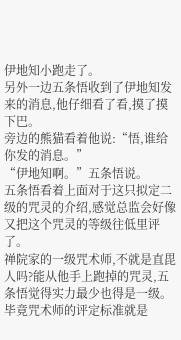伊地知小跑走了。
另外一边五条悟收到了伊地知发来的消息,他仔细看了看,摸了摸下巴。
旁边的熊猫看着他说:“悟,谁给你发的消息。”
“伊地知啊。”五条悟说。
五条悟看着上面对于这只拟定二级的咒灵的介绍,感觉总监会好像又把这个咒灵的等级往低里评了。
禅院家的一级咒术师,不就是直毘人吗?能从他手上跑掉的咒灵,五条悟觉得实力最少也得是一级。毕竟咒术师的评定标准就是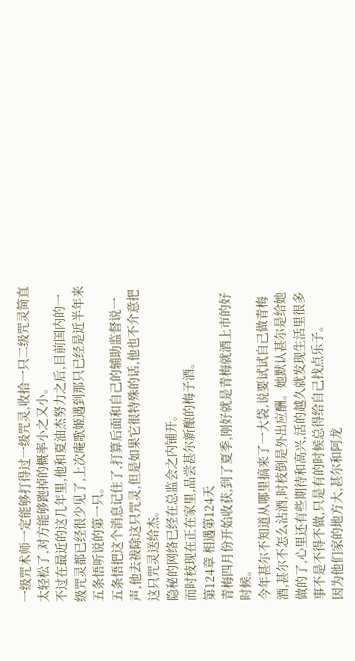一级咒术师一定能够打得过一级咒灵,收拾一只二级咒灵简直太轻松了,对方能够跑掉的概率小之又小。
不过在最近的这几年里,他和夏油杰努力之后,目前国内的一级咒灵都已经很少见了,上次庵歌姬遇到那只已经是近半年来五条悟听说的第一只。
五条悟把这个消息记住了,打算后面和自己的辅助监督说一声,他去祓除这只咒灵,但是如果它很特殊的话,他也不介意把这只咒灵送给杰。
隐秘的网络已经在总监会之内铺开。
而时枝现在正在家里,品尝甚尔新酿的梅子酒。
第124章 相遇第124天
青梅四月份开始收获,到了夏季,刚好就是青梅就酒上市的好时候。
今年甚尔不知道从哪里搞来了一大袋,说要试试自己做青梅酒,甚尔不怎么沾酒,时枝倒是外出应酬。她默认甚尔是给她做的了,心里还有些期待和高兴,活的越久就发现生活里很多事不是不得不做,只是有的时候总得给自己找点乐子。
因为他们家的地方大,甚尔和阿龙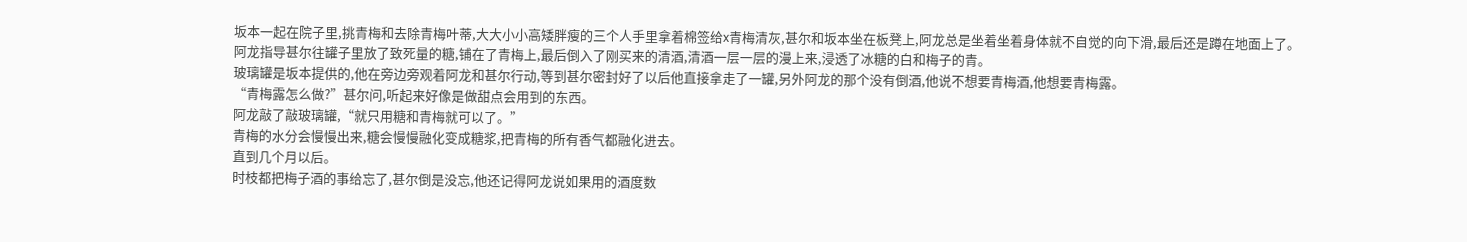坂本一起在院子里,挑青梅和去除青梅叶蒂,大大小小高矮胖瘦的三个人手里拿着棉签给x青梅清灰,甚尔和坂本坐在板凳上,阿龙总是坐着坐着身体就不自觉的向下滑,最后还是蹲在地面上了。
阿龙指导甚尔往罐子里放了致死量的糖,铺在了青梅上,最后倒入了刚买来的清酒,清酒一层一层的漫上来,浸透了冰糖的白和梅子的青。
玻璃罐是坂本提供的,他在旁边旁观着阿龙和甚尔行动,等到甚尔密封好了以后他直接拿走了一罐,另外阿龙的那个没有倒酒,他说不想要青梅酒,他想要青梅露。
“青梅露怎么做?”甚尔问,听起来好像是做甜点会用到的东西。
阿龙敲了敲玻璃罐,“就只用糖和青梅就可以了。”
青梅的水分会慢慢出来,糖会慢慢融化变成糖浆,把青梅的所有香气都融化进去。
直到几个月以后。
时枝都把梅子酒的事给忘了,甚尔倒是没忘,他还记得阿龙说如果用的酒度数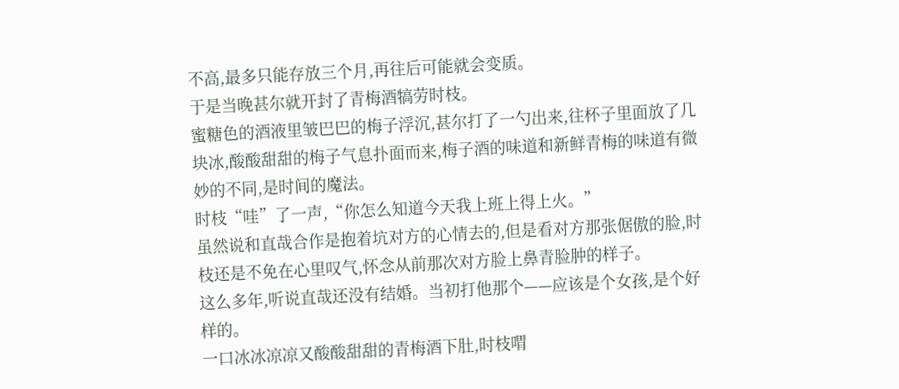不高,最多只能存放三个月,再往后可能就会变质。
于是当晚甚尔就开封了青梅酒犒劳时枝。
蜜糖色的酒液里皱巴巴的梅子浮沉,甚尔打了一勺出来,往杯子里面放了几块冰,酸酸甜甜的梅子气息扑面而来,梅子酒的味道和新鲜青梅的味道有微妙的不同,是时间的魔法。
时枝“哇”了一声,“你怎么知道今天我上班上得上火。”
虽然说和直哉合作是抱着坑对方的心情去的,但是看对方那张倨傲的脸,时枝还是不免在心里叹气,怀念从前那次对方脸上鼻青脸肿的样子。
这么多年,听说直哉还没有结婚。当初打他那个——应该是个女孩,是个好样的。
一口冰冰凉凉又酸酸甜甜的青梅酒下肚,时枝喟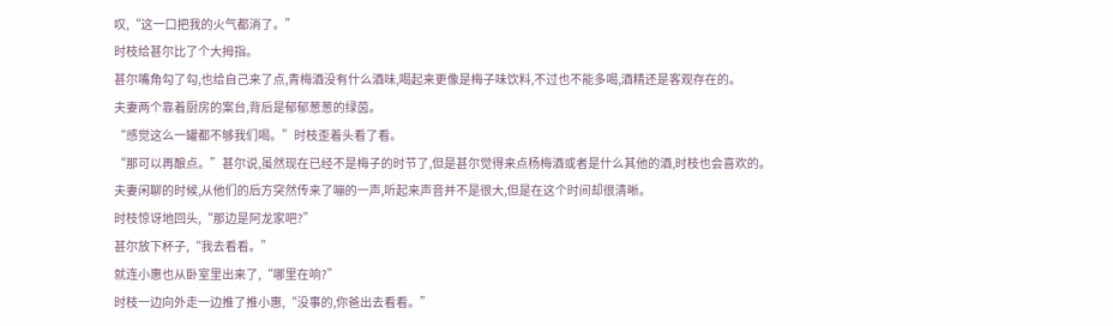叹,“这一口把我的火气都消了。”
时枝给甚尔比了个大拇指。
甚尔嘴角勾了勾,也给自己来了点,青梅酒没有什么酒味,喝起来更像是梅子味饮料,不过也不能多喝,酒精还是客观存在的。
夫妻两个靠着厨房的案台,背后是郁郁葱葱的绿茵。
“感觉这么一罐都不够我们喝。”时枝歪着头看了看。
“那可以再酿点。”甚尔说,虽然现在已经不是梅子的时节了,但是甚尔觉得来点杨梅酒或者是什么其他的酒,时枝也会喜欢的。
夫妻闲聊的时候,从他们的后方突然传来了嘣的一声,听起来声音并不是很大,但是在这个时间却很清晰。
时枝惊讶地回头,“那边是阿龙家吧?”
甚尔放下杯子,“我去看看。”
就连小惠也从卧室里出来了,“哪里在响?”
时枝一边向外走一边推了推小惠,“没事的,你爸出去看看。”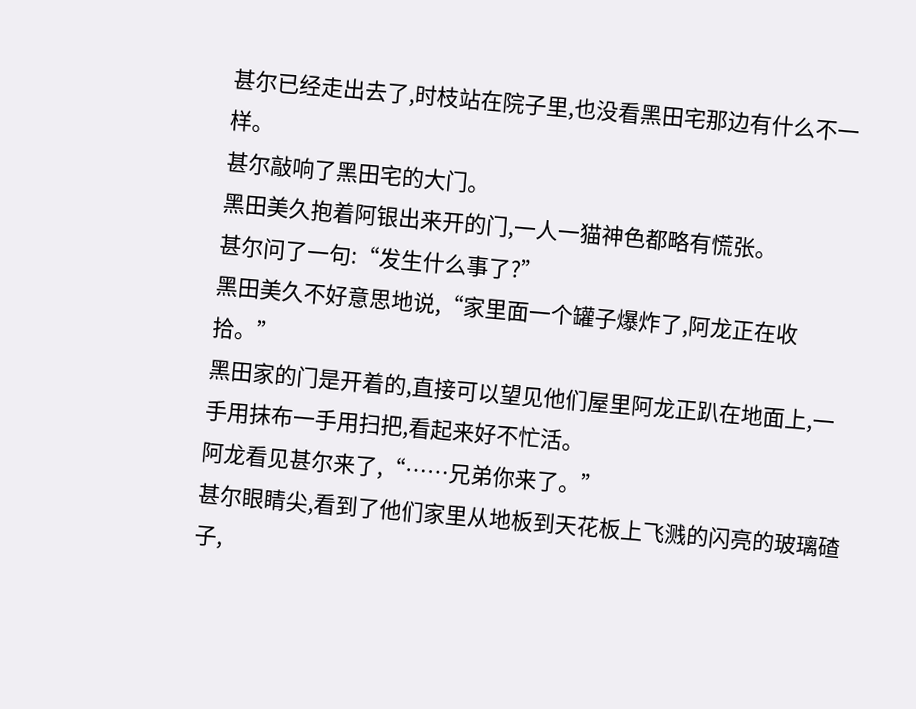甚尔已经走出去了,时枝站在院子里,也没看黑田宅那边有什么不一样。
甚尔敲响了黑田宅的大门。
黑田美久抱着阿银出来开的门,一人一猫神色都略有慌张。
甚尔问了一句:“发生什么事了?”
黑田美久不好意思地说,“家里面一个罐子爆炸了,阿龙正在收拾。”
黑田家的门是开着的,直接可以望见他们屋里阿龙正趴在地面上,一手用抹布一手用扫把,看起来好不忙活。
阿龙看见甚尔来了,“……兄弟你来了。”
甚尔眼睛尖,看到了他们家里从地板到天花板上飞溅的闪亮的玻璃碴子,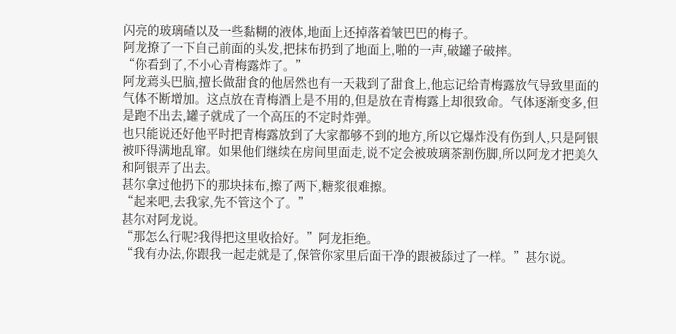闪亮的玻璃碴以及一些黏糊的液体,地面上还掉落着皱巴巴的梅子。
阿龙撩了一下自己前面的头发,把抹布扔到了地面上,啪的一声,破罐子破摔。
“你看到了,不小心青梅露炸了。”
阿龙蔫头巴脑,擅长做甜食的他居然也有一天栽到了甜食上,他忘记给青梅露放气导致里面的气体不断增加。这点放在青梅酒上是不用的,但是放在青梅露上却很致命。气体逐渐变多,但是跑不出去,罐子就成了一个高压的不定时炸弹。
也只能说还好他平时把青梅露放到了大家都够不到的地方,所以它爆炸没有伤到人,只是阿银被吓得满地乱窜。如果他们继续在房间里面走,说不定会被玻璃茶割伤脚,所以阿龙才把美久和阿银弄了出去。
甚尔拿过他扔下的那块抹布,擦了两下,糖浆很难擦。
“起来吧,去我家,先不管这个了。”
甚尔对阿龙说。
“那怎么行呢?我得把这里收拾好。”阿龙拒绝。
“我有办法,你跟我一起走就是了,保管你家里后面干净的跟被舔过了一样。”甚尔说。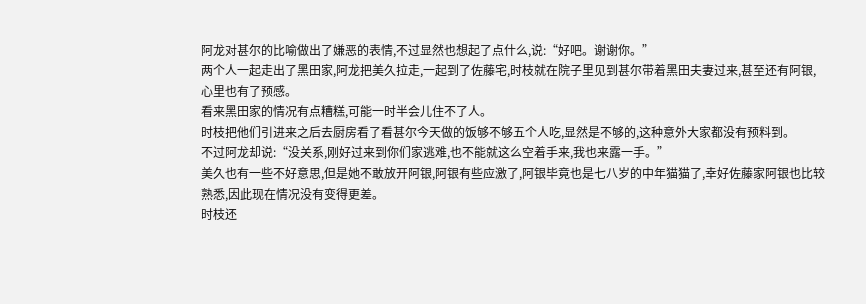阿龙对甚尔的比喻做出了嫌恶的表情,不过显然也想起了点什么,说:“好吧。谢谢你。”
两个人一起走出了黑田家,阿龙把美久拉走,一起到了佐藤宅,时枝就在院子里见到甚尔带着黑田夫妻过来,甚至还有阿银,心里也有了预感。
看来黑田家的情况有点糟糕,可能一时半会儿住不了人。
时枝把他们引进来之后去厨房看了看甚尔今天做的饭够不够五个人吃,显然是不够的,这种意外大家都没有预料到。
不过阿龙却说:“没关系,刚好过来到你们家逃难,也不能就这么空着手来,我也来露一手。”
美久也有一些不好意思,但是她不敢放开阿银,阿银有些应激了,阿银毕竟也是七八岁的中年猫猫了,幸好佐藤家阿银也比较熟悉,因此现在情况没有变得更差。
时枝还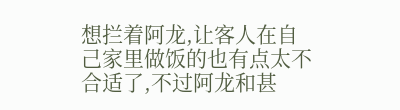想拦着阿龙,让客人在自己家里做饭的也有点太不合适了,不过阿龙和甚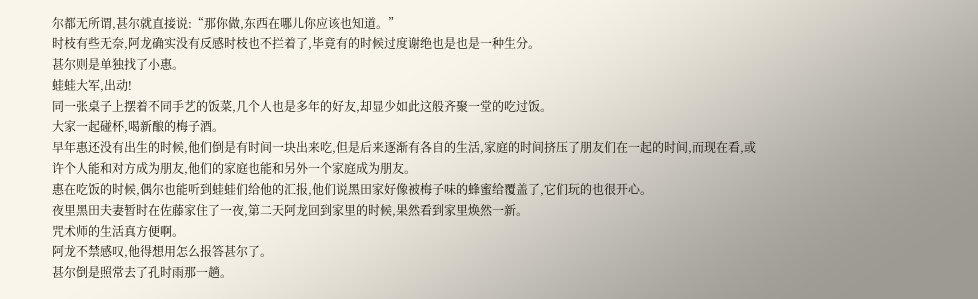尔都无所谓,甚尔就直接说:“那你做,东西在哪儿你应该也知道。”
时枝有些无奈,阿龙确实没有反感时枝也不拦着了,毕竟有的时候过度谢绝也是也是一种生分。
甚尔则是单独找了小惠。
蛙蛙大军,出动!
同一张桌子上摆着不同手艺的饭菜,几个人也是多年的好友,却显少如此这般齐聚一堂的吃过饭。
大家一起碰杯,喝新酿的梅子酒。
早年惠还没有出生的时候,他们倒是有时间一块出来吃,但是后来逐渐有各自的生活,家庭的时间挤压了朋友们在一起的时间,而现在看,或许个人能和对方成为朋友,他们的家庭也能和另外一个家庭成为朋友。
惠在吃饭的时候,偶尔也能听到蛙蛙们给他的汇报,他们说黑田家好像被梅子味的蜂蜜给覆盖了,它们玩的也很开心。
夜里黑田夫妻暂时在佐藤家住了一夜,第二天阿龙回到家里的时候,果然看到家里焕然一新。
咒术师的生活真方便啊。
阿龙不禁感叹,他得想用怎么报答甚尔了。
甚尔倒是照常去了孔时雨那一趟。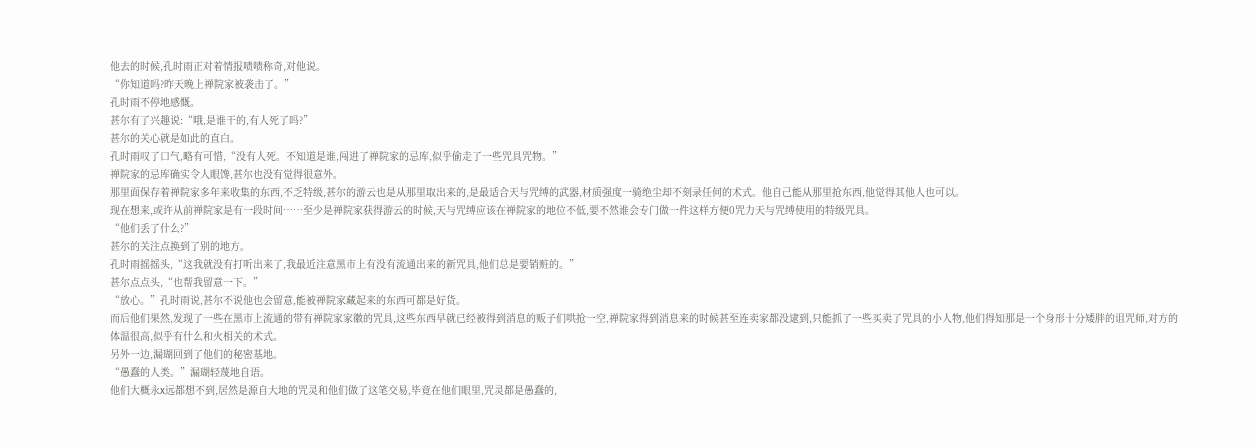他去的时候,孔时雨正对着情报啧啧称奇,对他说。
“你知道吗?昨天晚上禅院家被袭击了。”
孔时雨不停地感慨。
甚尔有了兴趣说:“哦,是谁干的,有人死了吗?”
甚尔的关心就是如此的直白。
孔时雨叹了口气,略有可惜,“没有人死。不知道是谁,闯进了禅院家的忌库,似乎偷走了一些咒具咒物。”
禅院家的忌库确实令人眼馋,甚尔也没有觉得很意外。
那里面保存着禅院家多年来收集的东西,不乏特级,甚尔的游云也是从那里取出来的,是最适合天与咒缚的武器,材质强度一骑绝尘却不刻录任何的术式。他自己能从那里抢东西,他觉得其他人也可以。
现在想来,或许从前禅院家是有一段时间……至少是禅院家获得游云的时候,天与咒缚应该在禅院家的地位不低,要不然谁会专门做一件这样方便0咒力天与咒缚使用的特级咒具。
“他们丢了什么?”
甚尔的关注点换到了别的地方。
孔时雨摇摇头,“这我就没有打听出来了,我最近注意黑市上有没有流通出来的新咒具,他们总是要销赃的。”
甚尔点点头,“也帮我留意一下。”
“放心。”孔时雨说,甚尔不说他也会留意,能被禅院家藏起来的东西可都是好货。
而后他们果然,发现了一些在黑市上流通的带有禅院家家徽的咒具,这些东西早就已经被得到消息的贩子们哄抢一空,禅院家得到消息来的时候甚至连卖家都没逮到,只能抓了一些买卖了咒具的小人物,他们得知那是一个身形十分矮胖的诅咒师,对方的体温很高,似乎有什么和火相关的术式。
另外一边,漏瑚回到了他们的秘密基地。
“愚蠢的人类。”漏瑚轻蔑地自语。
他们大概永x远都想不到,居然是源自大地的咒灵和他们做了这笔交易,毕竟在他们眼里,咒灵都是愚蠢的,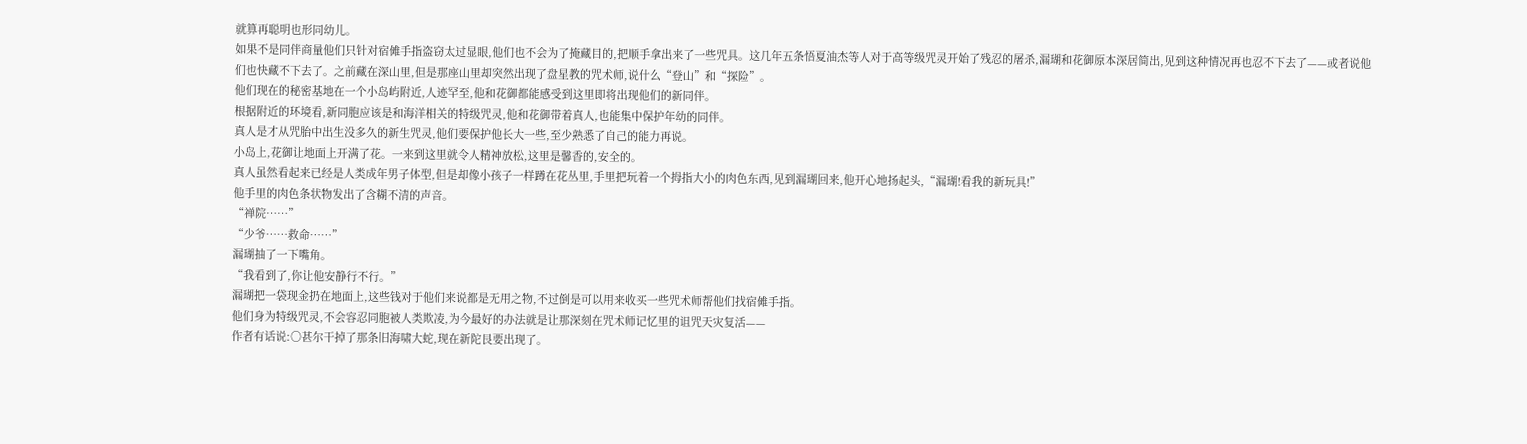就算再聪明也形同幼儿。
如果不是同伴商量他们只针对宿傩手指盗窃太过显眼,他们也不会为了掩藏目的,把顺手拿出来了一些咒具。这几年五条悟夏油杰等人对于高等级咒灵开始了残忍的屠杀,漏瑚和花御原本深居简出,见到这种情况再也忍不下去了——或者说他们也快藏不下去了。之前藏在深山里,但是那座山里却突然出现了盘星教的咒术师,说什么“登山”和“探险”。
他们现在的秘密基地在一个小岛屿附近,人迹罕至,他和花御都能感受到这里即将出现他们的新同伴。
根据附近的环境看,新同胞应该是和海洋相关的特级咒灵,他和花御带着真人,也能集中保护年幼的同伴。
真人是才从咒胎中出生没多久的新生咒灵,他们要保护他长大一些,至少熟悉了自己的能力再说。
小岛上,花御让地面上开满了花。一来到这里就令人精神放松,这里是馨香的,安全的。
真人虽然看起来已经是人类成年男子体型,但是却像小孩子一样蹲在花丛里,手里把玩着一个拇指大小的肉色东西,见到漏瑚回来,他开心地扬起头,“漏瑚!看我的新玩具!”
他手里的肉色条状物发出了含糊不清的声音。
“禅院……”
“少爷……救命……”
漏瑚抽了一下嘴角。
“我看到了,你让他安静行不行。”
漏瑚把一袋现金扔在地面上,这些钱对于他们来说都是无用之物,不过倒是可以用来收买一些咒术师帮他们找宿傩手指。
他们身为特级咒灵,不会容忍同胞被人类欺凌,为今最好的办法就是让那深刻在咒术师记忆里的诅咒天灾复活——
作者有话说:〇甚尔干掉了那条旧海啸大蛇,现在新陀艮要出现了。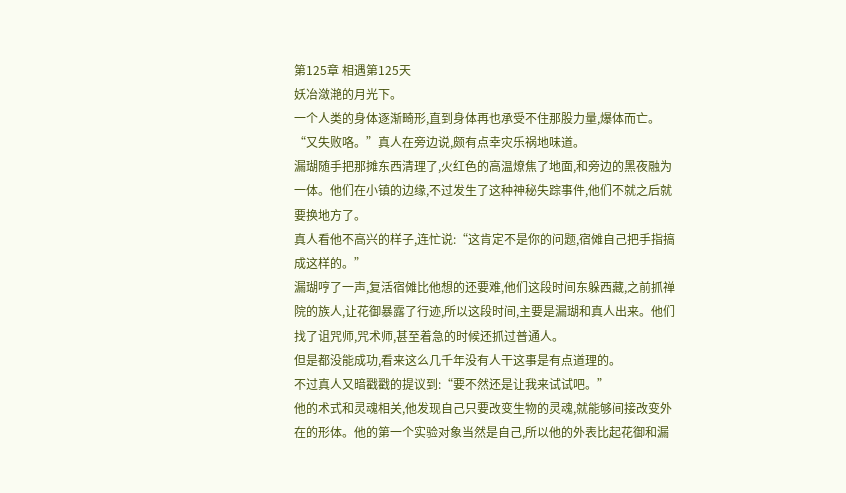第125章 相遇第125天
妖冶潋滟的月光下。
一个人类的身体逐渐畸形,直到身体再也承受不住那股力量,爆体而亡。
“又失败咯。”真人在旁边说,颇有点幸灾乐祸地味道。
漏瑚随手把那摊东西清理了,火红色的高温燎焦了地面,和旁边的黑夜融为一体。他们在小镇的边缘,不过发生了这种神秘失踪事件,他们不就之后就要换地方了。
真人看他不高兴的样子,连忙说:“这肯定不是你的问题,宿傩自己把手指搞成这样的。”
漏瑚哼了一声,复活宿傩比他想的还要难,他们这段时间东躲西藏,之前抓禅院的族人,让花御暴露了行迹,所以这段时间,主要是漏瑚和真人出来。他们找了诅咒师,咒术师,甚至着急的时候还抓过普通人。
但是都没能成功,看来这么几千年没有人干这事是有点道理的。
不过真人又暗戳戳的提议到:“要不然还是让我来试试吧。”
他的术式和灵魂相关,他发现自己只要改变生物的灵魂,就能够间接改变外在的形体。他的第一个实验对象当然是自己,所以他的外表比起花御和漏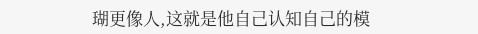瑚更像人,这就是他自己认知自己的模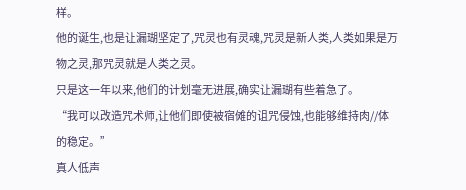样。
他的诞生,也是让漏瑚坚定了,咒灵也有灵魂,咒灵是新人类,人类如果是万物之灵,那咒灵就是人类之灵。
只是这一年以来,他们的计划毫无进展,确实让漏瑚有些着急了。
“我可以改造咒术师,让他们即使被宿傩的诅咒侵蚀,也能够维持肉//体的稳定。”
真人低声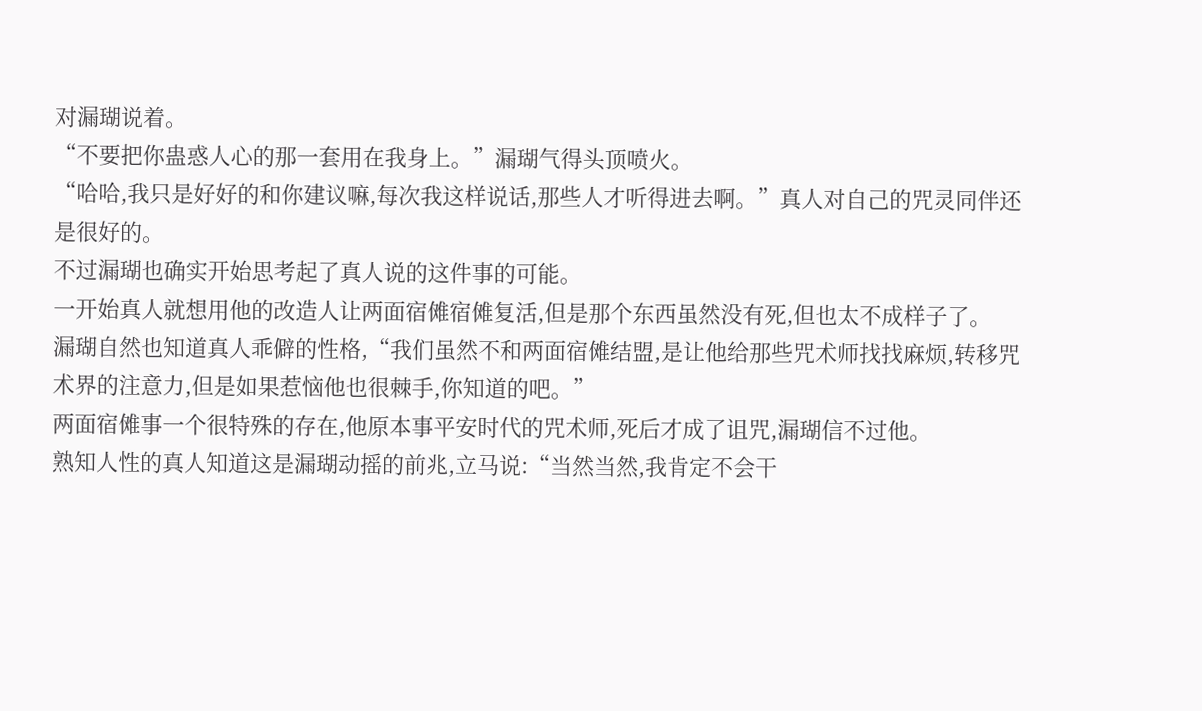对漏瑚说着。
“不要把你蛊惑人心的那一套用在我身上。”漏瑚气得头顶喷火。
“哈哈,我只是好好的和你建议嘛,每次我这样说话,那些人才听得进去啊。”真人对自己的咒灵同伴还是很好的。
不过漏瑚也确实开始思考起了真人说的这件事的可能。
一开始真人就想用他的改造人让两面宿傩宿傩复活,但是那个东西虽然没有死,但也太不成样子了。
漏瑚自然也知道真人乖僻的性格,“我们虽然不和两面宿傩结盟,是让他给那些咒术师找找麻烦,转移咒术界的注意力,但是如果惹恼他也很棘手,你知道的吧。”
两面宿傩事一个很特殊的存在,他原本事平安时代的咒术师,死后才成了诅咒,漏瑚信不过他。
熟知人性的真人知道这是漏瑚动摇的前兆,立马说:“当然当然,我肯定不会干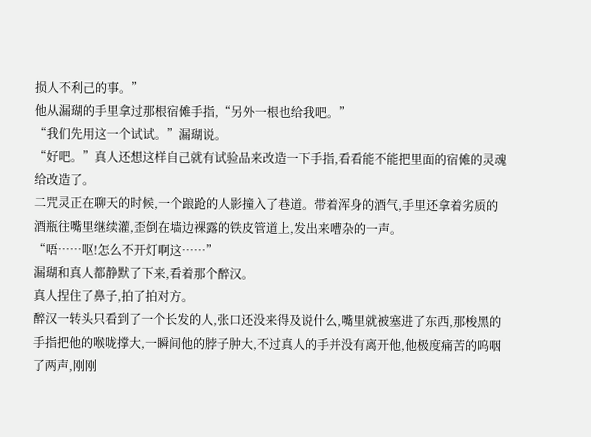损人不利己的事。”
他从漏瑚的手里拿过那根宿傩手指,“另外一根也给我吧。”
“我们先用这一个试试。”漏瑚说。
“好吧。”真人还想这样自己就有试验品来改造一下手指,看看能不能把里面的宿傩的灵魂给改造了。
二咒灵正在聊天的时候,一个踉跄的人影撞入了巷道。带着浑身的酒气,手里还拿着劣质的酒瓶往嘴里继续灌,歪倒在墙边裸露的铁皮管道上,发出来嘈杂的一声。
“唔……呕!怎么不开灯啊这……”
漏瑚和真人都静默了下来,看着那个醉汉。
真人捏住了鼻子,拍了拍对方。
醉汉一转头只看到了一个长发的人,张口还没来得及说什么,嘴里就被塞进了东西,那梭黑的手指把他的喉咙撑大,一瞬间他的脖子肿大,不过真人的手并没有离开他,他极度痛苦的呜咽了两声,刚刚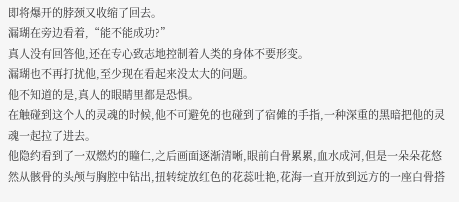即将爆开的脖颈又收缩了回去。
漏瑚在旁边看着,“能不能成功?”
真人没有回答他,还在专心致志地控制着人类的身体不要形变。
漏瑚也不再打扰他,至少现在看起来没太大的问题。
他不知道的是,真人的眼睛里都是恐惧。
在触碰到这个人的灵魂的时候,他不可避免的也碰到了宿傩的手指,一种深重的黑暗把他的灵魂一起拉了进去。
他隐约看到了一双燃灼的瞳仁,之后画面逐渐清晰,眼前白骨累累,血水成河,但是一朵朵花悠然从骸骨的头颅与胸腔中钻出,扭转绽放红色的花蕊吐艳,花海一直开放到远方的一座白骨搭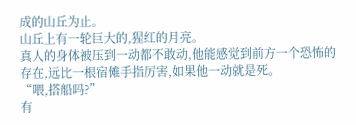成的山丘为止。
山丘上有一轮巨大的,猩红的月亮。
真人的身体被压到一动都不敢动,他能感觉到前方一个恐怖的存在,远比一根宿傩手指厉害,如果他一动就是死。
“喂,搭船吗?”
有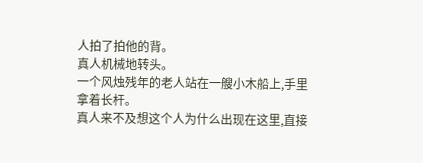人拍了拍他的背。
真人机械地转头。
一个风烛残年的老人站在一艘小木船上,手里拿着长杆。
真人来不及想这个人为什么出现在这里,直接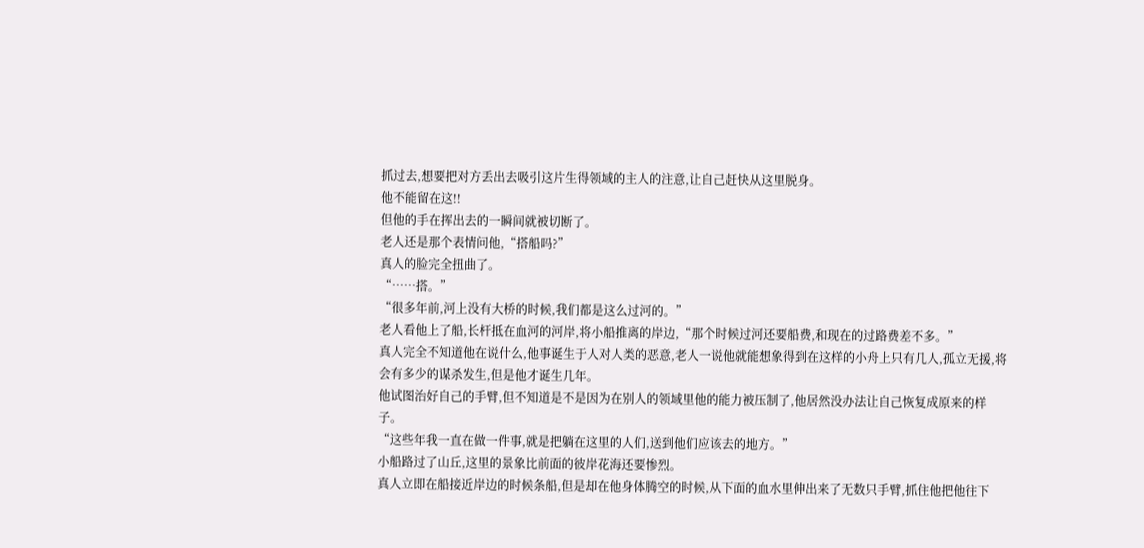抓过去,想要把对方丢出去吸引这片生得领域的主人的注意,让自己赶快从这里脱身。
他不能留在这!!
但他的手在挥出去的一瞬间就被切断了。
老人还是那个表情问他,“搭船吗?”
真人的脸完全扭曲了。
“……搭。”
“很多年前,河上没有大桥的时候,我们都是这么过河的。”
老人看他上了船,长杆抵在血河的河岸,将小船推离的岸边,“那个时候过河还要船费,和现在的过路费差不多。”
真人完全不知道他在说什么,他事诞生于人对人类的恶意,老人一说他就能想象得到在这样的小舟上只有几人,孤立无援,将会有多少的谋杀发生,但是他才诞生几年。
他试图治好自己的手臂,但不知道是不是因为在别人的领域里他的能力被压制了,他居然没办法让自己恢复成原来的样子。
“这些年我一直在做一件事,就是把躺在这里的人们,送到他们应该去的地方。”
小船路过了山丘,这里的景象比前面的彼岸花海还要惨烈。
真人立即在船接近岸边的时候条船,但是却在他身体腾空的时候,从下面的血水里伸出来了无数只手臂,抓住他把他往下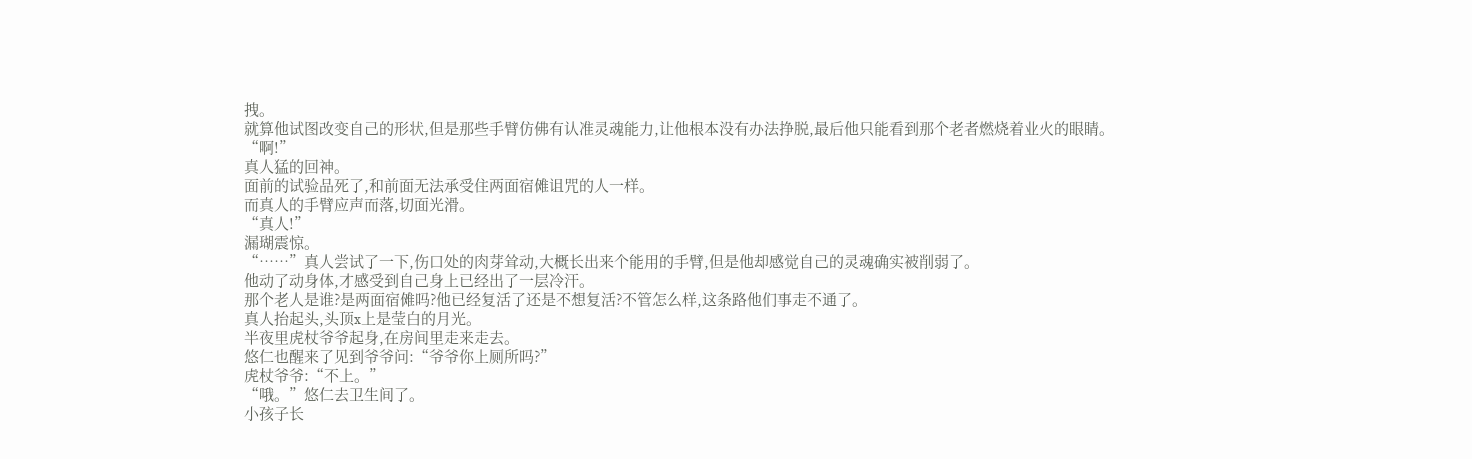拽。
就算他试图改变自己的形状,但是那些手臂仿佛有认准灵魂能力,让他根本没有办法挣脱,最后他只能看到那个老者燃烧着业火的眼睛。
“啊!”
真人猛的回神。
面前的试验品死了,和前面无法承受住两面宿傩诅咒的人一样。
而真人的手臂应声而落,切面光滑。
“真人!”
漏瑚震惊。
“……”真人尝试了一下,伤口处的肉芽耸动,大概长出来个能用的手臂,但是他却感觉自己的灵魂确实被削弱了。
他动了动身体,才感受到自己身上已经出了一层冷汗。
那个老人是谁?是两面宿傩吗?他已经复活了还是不想复活?不管怎么样,这条路他们事走不通了。
真人抬起头,头顶x上是莹白的月光。
半夜里虎杖爷爷起身,在房间里走来走去。
悠仁也醒来了见到爷爷问:“爷爷你上厕所吗?”
虎杖爷爷:“不上。”
“哦。”悠仁去卫生间了。
小孩子长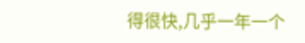得很快,几乎一年一个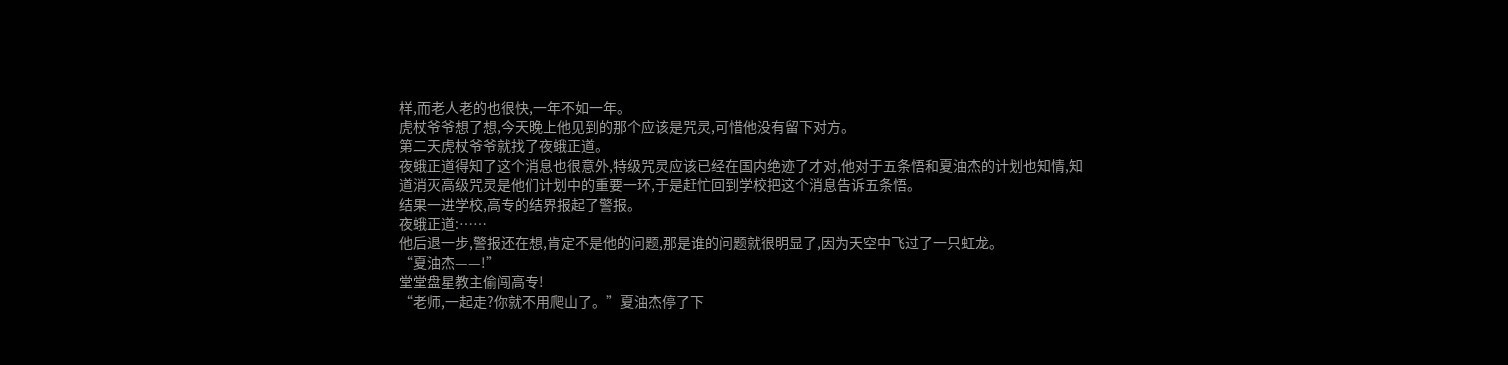样,而老人老的也很快,一年不如一年。
虎杖爷爷想了想,今天晚上他见到的那个应该是咒灵,可惜他没有留下对方。
第二天虎杖爷爷就找了夜蛾正道。
夜蛾正道得知了这个消息也很意外,特级咒灵应该已经在国内绝迹了才对,他对于五条悟和夏油杰的计划也知情,知道消灭高级咒灵是他们计划中的重要一环,于是赶忙回到学校把这个消息告诉五条悟。
结果一进学校,高专的结界报起了警报。
夜蛾正道:……
他后退一步,警报还在想,肯定不是他的问题,那是谁的问题就很明显了,因为天空中飞过了一只虹龙。
“夏油杰——!”
堂堂盘星教主偷闯高专!
“老师,一起走?你就不用爬山了。”夏油杰停了下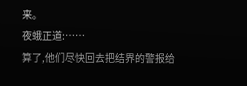来。
夜蛾正道:……
算了,他们尽快回去把结界的警报给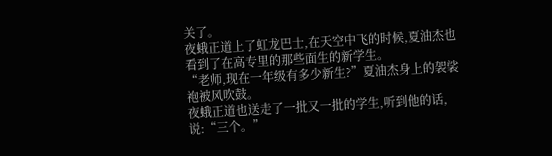关了。
夜蛾正道上了虹龙巴士,在天空中飞的时候,夏油杰也看到了在高专里的那些面生的新学生。
“老师,现在一年级有多少新生?”夏油杰身上的袈裟袍被风吹鼓。
夜蛾正道也送走了一批又一批的学生,听到他的话,说:“三个。”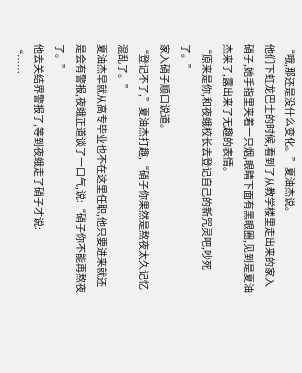“哦,那还是没什么变化。”夏油杰说。
他们下虹龙巴士的时候,看到了从教学楼里走出来的家入硝子,她手指里夹着一只烟,眼睛下面有黑眼圈,见到是夏油杰来了,露出来了无趣的表情。
“原来是你,和夜蛾校长去登记自己的新咒灵吧,吵死了。”
家入硝子顺口说道。
“登记不了,”夏油杰打趣,“硝子你果然是熬夜太久记忆混乱了。”
夏油杰早就从高专毕业也不在这里任职,他只要进来就还是会有警报,夜蛾正道谈了一口气,说:“硝子你不能再熬夜了。”
他去关结界警报了,等到夜蛾走了硝子才说:
“……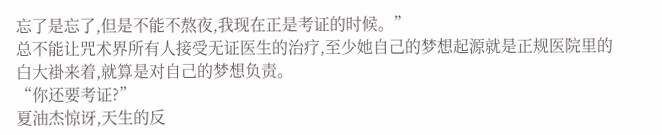忘了是忘了,但是不能不熬夜,我现在正是考证的时候。”
总不能让咒术界所有人接受无证医生的治疗,至少她自己的梦想起源就是正规医院里的白大褂来着,就算是对自己的梦想负责。
“你还要考证?”
夏油杰惊讶,天生的反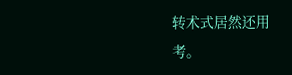转术式居然还用考。